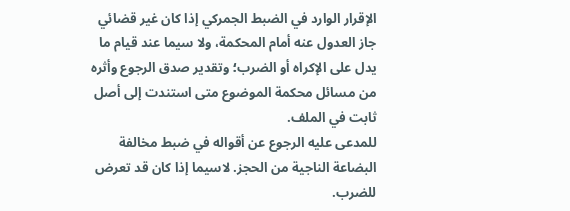الإقرار الوارد في الضبط الجمركي إذا كان غير قضائي جاز العدول عنه أمام المحكمة، ولا سيما عند قيام ما يدل على الإكراه أو الضرب؛ وتقدير صدق الرجوع وأثره من مسائل محكمة الموضوع متى استندت إلى أصل ثابت في الملف.
للمدعى عليه الرجوع عن أقواله في ضبط مخالفة البضاعة الناجية من الحجز. لاسيما إذا كان قد تعرض للضرب.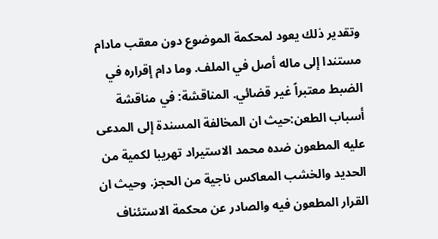وتقدير ذلك يعود لمحكمة الموضوع دون معقب مادام مستندا إلى ماله أصل في الملف. وما دام إقراره في الضبط معتبراً غير قضائي. المناقشة: في مناقشة أسباب الطعن:حيث ان المخالفة المسندة إلى المدعى عليه المطعون ضده محمد الاستيراد تهريبا لكمية من الحديد والخشب المعاكس ناجية من الحجز. وحيث ان القرار المطعون فيه والصادر عن محكمة الاستئناف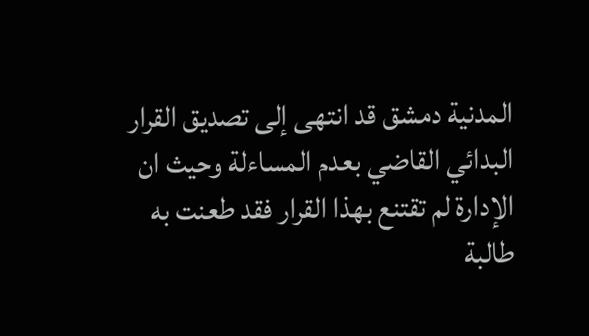المدنية دمشق قد انتهى إلى تصديق القرار البدائي القاضي بعدم المساءلة وحيث ان الإدارة لم تقتنع بهذا القرار فقد طعنت به طالبة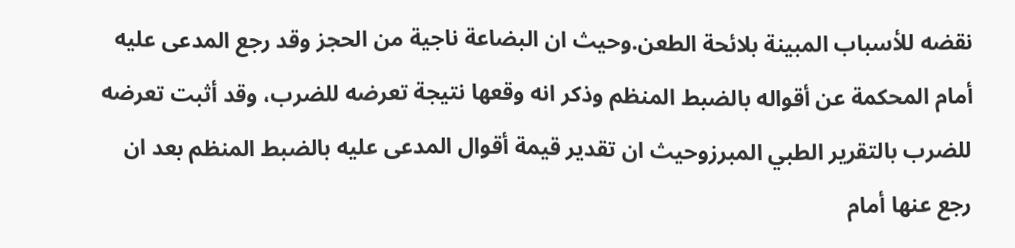نقضه للأسباب المبينة بلائحة الطعن.وحيث ان البضاعة ناجية من الحجز وقد رجع المدعى عليه أمام المحكمة عن أقواله بالضبط المنظم وذكر انه وقعها نتيجة تعرضه للضرب، وقد أثبت تعرضه للضرب بالتقرير الطبي المبرزوحيث ان تقدير قيمة أقوال المدعى عليه بالضبط المنظم بعد ان رجع عنها أمام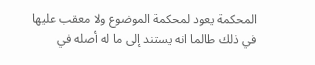المحكمة يعود لمحكمة الموضوع ولا معقب عليها في ذلك طالما انه يستند إلى ما له أصله في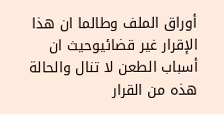أوراق الملف وطالما ان هذا الإقرار غير قضائيوحيث ان أسباب الطعن لا تنال والحالة هذه من القرار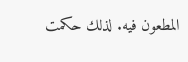المطعون فيه. لذلك حكمت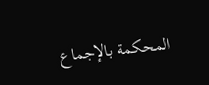المحكمة بالإجماع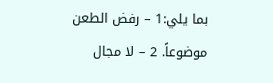بما يلي:1 – رفض الطعن موضوعاً. 2 – لا مجال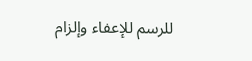للرسم للإعفاء وإلزام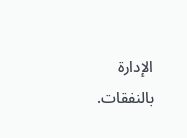الإدارة بالنفقات.